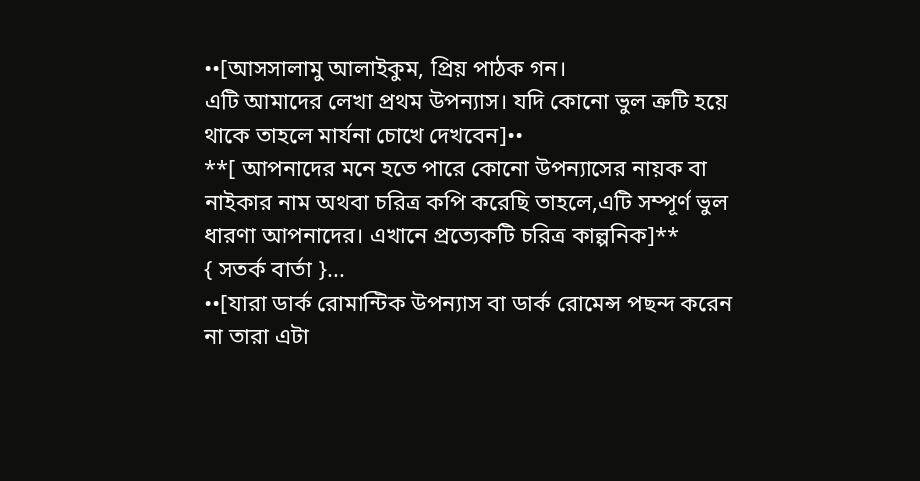••[আসসালামু আলাইকুম, প্রিয় পাঠক গন।
এটি আমাদের লেখা প্রথম উপন্যাস। যদি কোনো ভুল ত্রুটি হয়ে থাকে তাহলে মার্যনা চোখে দেখবেন]••
**[ আপনাদের মনে হতে পারে কোনো উপন্যাসের নায়ক বা নাইকার নাম অথবা চরিত্র কপি করেছি তাহলে,এটি সম্পূর্ণ ভুল ধারণা আপনাদের। এখানে প্রত্যেকটি চরিত্র কাল্পনিক]**
{ সতর্ক বার্তা }...
••[যারা ডার্ক রোমান্টিক উপন্যাস বা ডার্ক রোমেন্স পছন্দ করেন না তারা এটা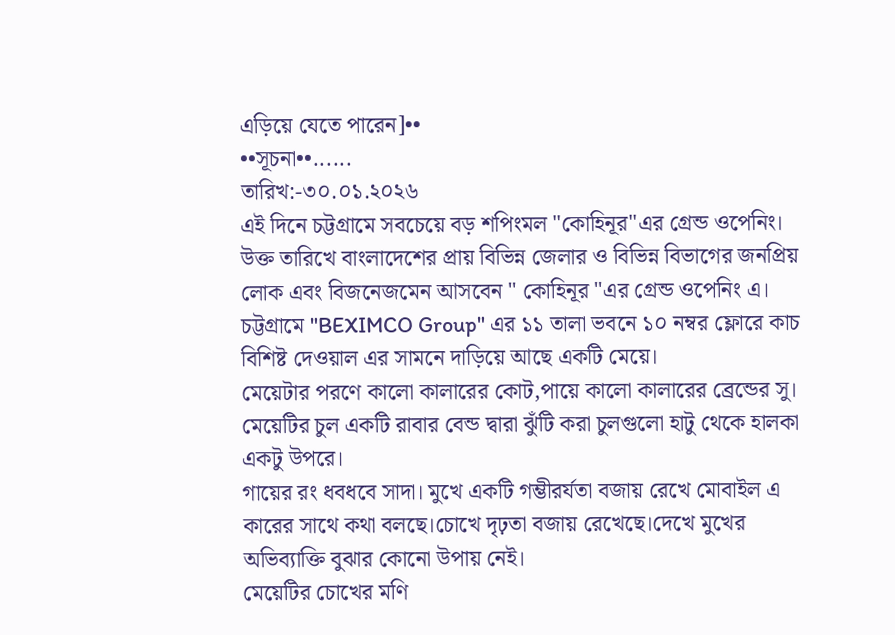এড়িয়ে যেতে পারেন]••
••সূচনা••......
তারিখ:-৩০.০১.২০২৬
এই দিনে চট্টগ্রামে সবচেয়ে বড় শপিংমল "কোহিনূর"এর গ্রেন্ড ওপেনিং।
উক্ত তারিখে বাংলাদেশের প্রায় বিভিন্ন জেলার ও বিভিন্ন বিভাগের জনপ্রিয় লোক এবং বিজনেজমেন আসবেন " কোহিনূর "এর গ্রেন্ড ওপেনিং এ।
চট্টগ্রামে "BEXIMCO Group" এর ১১ তালা ভবনে ১০ নম্বর ফ্লোরে কাচ বিশিষ্ট দেওয়াল এর সামনে দাড়িয়ে আছে একটি মেয়ে।
মেয়েটার পরণে কালো কালারের কোট,পায়ে কালো কালারের ব্রেন্ডের সু।
মেয়েটির চুল একটি রাবার বেন্ড দ্বারা ঝুঁটি করা চুলগুলো হাটু থেকে হালকা একটু উপরে।
গায়ের রং ধবধবে সাদা। মুখে একটি গম্ভীরর্যতা বজায় রেখে মোবাইল এ কারের সাথে কথা বলছে।চোখে দৃঢ়তা বজায় রেখেছে।দেখে মুখের অভিব্যাক্তি বুঝার কোনো উপায় নেই।
মেয়েটির চোখের মণি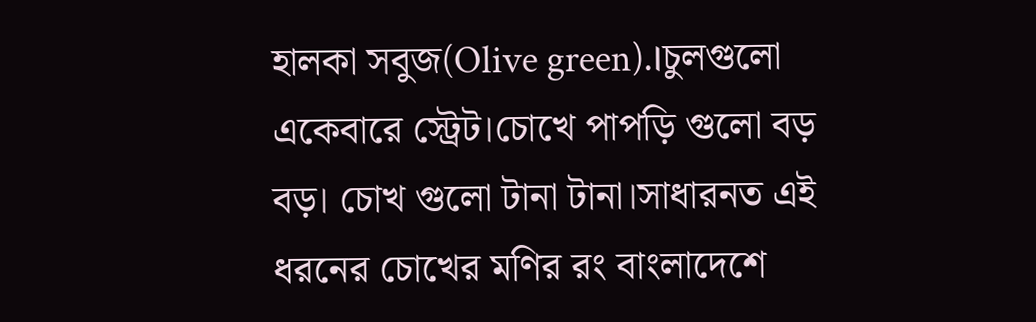হালকা সবুজ(Olive green).।চুলগুলো একেবারে স্ট্রেট।চোখে পাপড়ি গুলো বড় বড়। চোখ গুলো টানা টানা।সাধারনত এই ধরনের চোখের মণির রং বাংলাদেশে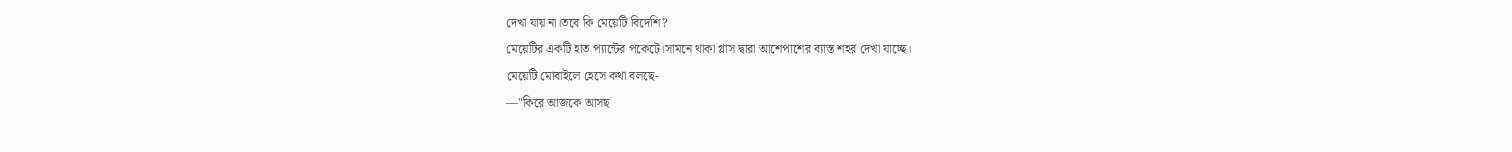দেখা যায় না।তবে কি মেয়েটি বিদেশি?
মেয়েটির একটি হাত প্যান্টের পকেটে।সামনে থাকা গ্লাস দ্বারা আশেপাশের ব্যাস্ত শহর দেখা যাচ্ছে।
মেয়েটি মোবাইলে হেসে কথা বলছে-
—"কিরে আজকে আসছ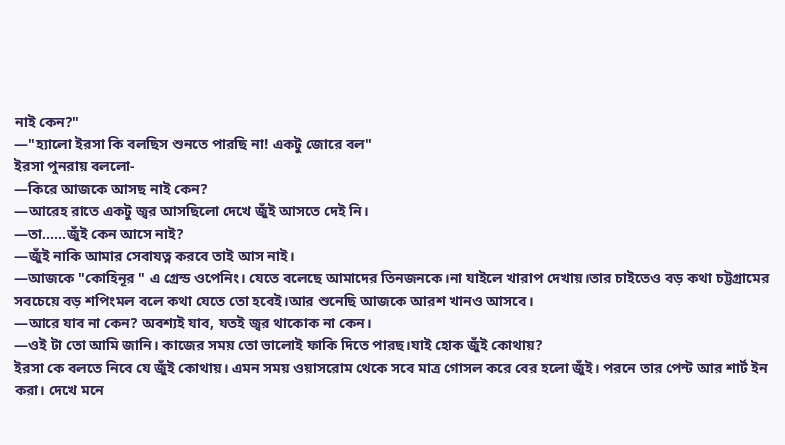নাই কেন?"
—"হ্যালো ইরসা কি বলছিস শুনতে পারছি না! একটু জোরে বল"
ইরসা পুনরায় বললো-
—কিরে আজকে আসছ নাই কেন?
—আরেহ রাতে একটু জ্বর আসছিলো দেখে জুঁই আসতে দেই নি।
—তা......জুঁই কেন আসে নাই?
—জুঁই নাকি আমার সেবাযত্ন করবে তাই আস নাই।
—আজকে "কোহিনূর " এ গ্রেন্ড ওপেনিং। যেতে বলেছে আমাদের তিনজনকে।না যাইলে খারাপ দেখায়।তার চাইতেও বড় কথা চট্টগ্রামের সবচেয়ে বড় শপিংমল বলে কথা যেতে তো হবেই।আর শুনেছি আজকে আরশ খানও আসবে।
—আরে যাব না কেন? অবশ্যই যাব, যতই জ্বর থাকোক না কেন।
—ওই টা তো আমি জানি। কাজের সময় তো ভালোই ফাকি দিতে পারছ।যাই হোক জুঁই কোথায়?
ইরসা কে বলতে নিবে যে জুঁই কোথায়। এমন সময় ওয়াসরোম থেকে সবে মাত্র গোসল করে বের হলো জুঁই। পরনে তার পেন্ট আর শার্ট ইন করা। দেখে মনে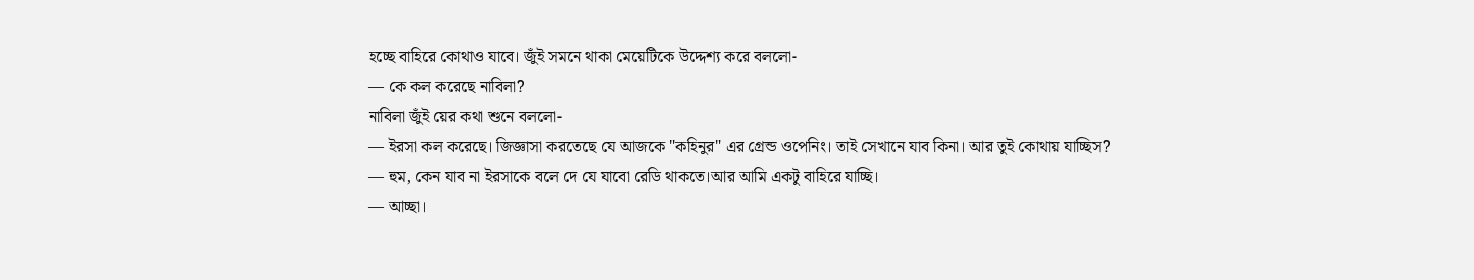হচ্ছে বাহিরে কোথাও যাবে। জুঁই সমনে থাকা মেয়েটিকে উদ্দেশ্য করে বললো-
— কে কল করেছে নাবিলা?
নাবিলা জুঁই য়ের কথা শুনে বললো-
— ইরসা কল করেছে। জিজ্ঞাসা করতেছে যে আজকে "কহিনুর" এর গ্রেন্ড ওপেনিং। তাই সেখানে যাব কিনা। আর তুই কোথায় যাচ্ছিস?
— হুম, কেন যাব না ইরসাকে বলে দে যে যাবো রেডি থাকতে।আর আমি একটু বাহিরে যাচ্ছি।
— আচ্ছা।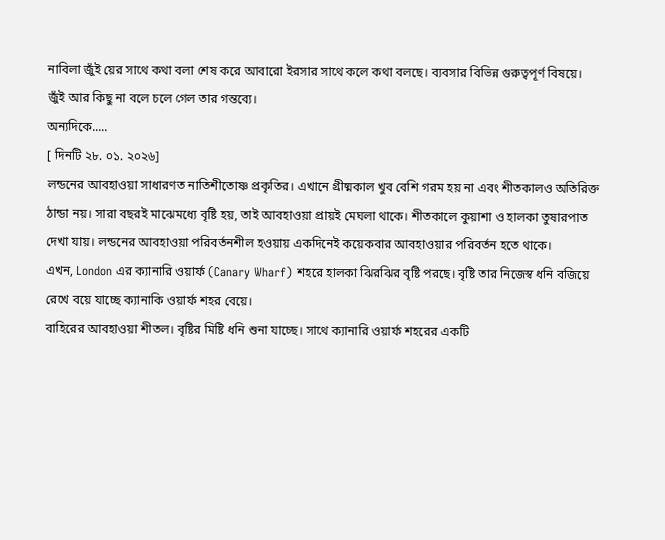নাবিলা জুঁই য়ের সাথে কথা বলা শেষ করে আবারো ইরসার সাথে কলে কথা বলছে। ব্যবসার বিভিন্ন গুরুত্বপূর্ণ বিষয়ে।
জুঁই আর কিছু না বলে চলে গেল তার গন্তব্যে।
অন্যদিকে.....
[ দিনটি ২৮. ০১. ২০২৬]
লন্ডনের আবহাওয়া সাধারণত নাতিশীতোষ্ণ প্রকৃতির। এখানে গ্রীষ্মকাল খুব বেশি গরম হয় না এবং শীতকালও অতিরিক্ত ঠান্ডা নয়। সারা বছরই মাঝেমধ্যে বৃষ্টি হয়, তাই আবহাওয়া প্রায়ই মেঘলা থাকে। শীতকালে কুয়াশা ও হালকা তুষারপাত দেখা যায়। লন্ডনের আবহাওয়া পরিবর্তনশীল হওয়ায় একদিনেই কয়েকবার আবহাওয়ার পরিবর্তন হতে থাকে।
এখন, London এর ক্যানারি ওয়ার্ফ (Canary Wharf) শহরে হালকা ঝিরঝির বৃষ্টি পরছে। বৃষ্টি তার নিজেস্ব ধনি বজিয়ে রেখে বয়ে যাচ্ছে ক্যানাকি ওয়ার্ফ শহর বেয়ে।
বাহিরের আবহাওয়া শীতল। বৃষ্টির মিষ্টি ধনি শুনা যাচ্ছে। সাথে ক্যানারি ওয়ার্ফ শহরের একটি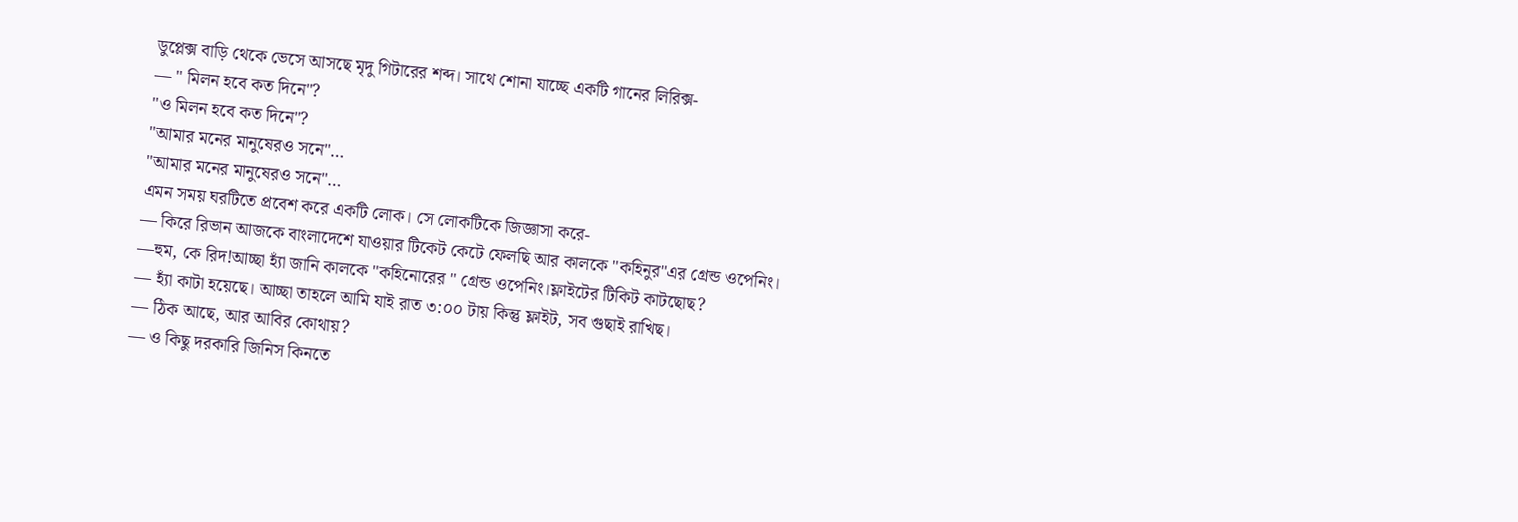ডুপ্লেক্স বাড়ি থেকে ভেসে আসছে মৃদু গিটারের শব্দ। সাথে শোনা যাচ্ছে একটি গানের লিরিক্স-
— " মিলন হবে কত দিনে"?
"ও মিলন হবে কত দিনে"?
"আমার মনের মানুষেরও সনে"…
"আমার মনের মানুষেরও সনে"…
এমন সময় ঘরটিতে প্রবেশ করে একটি লোক। সে লোকটিকে জিজ্ঞাসা করে-
— কিরে রিভান আজকে বাংলাদেশে যাওয়ার টিকেট কেটে ফেলছি আর কালকে "কহিনুর"এর গ্রেন্ড ওপেনিং।
—হুম, কে রিদ!আচ্ছা হ্যাঁ জানি কালকে "কহিনোরের " গ্রেন্ড ওপেনিং।ফ্লাইটের টিকিট কাটছোছ?
— হ্যাঁ কাটা হয়েছে। আচ্ছা তাহলে আমি যাই রাত ৩:০০ টায় কিন্তু ফ্লাইট, সব গুছাই রাখিছ।
— ঠিক আছে, আর আবির কোথায়?
— ও কিছু দরকারি জিনিস কিনতে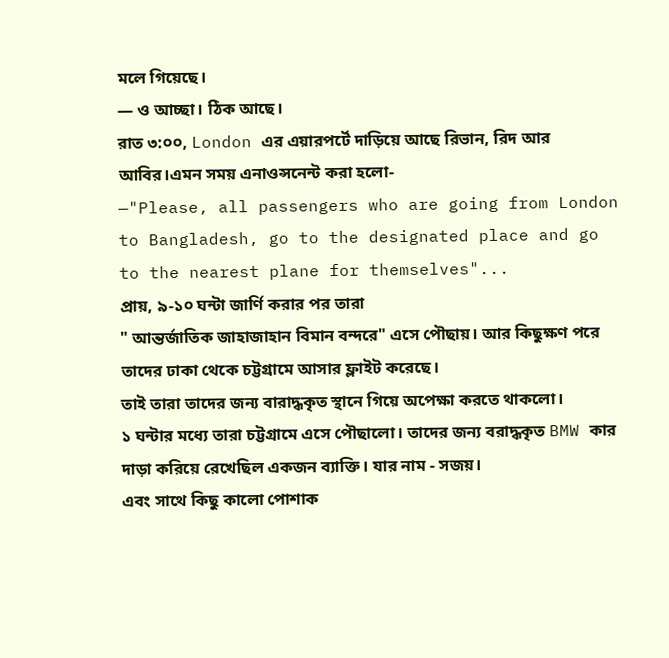মলে গিয়েছে।
— ও আচ্ছা। ঠিক আছে।
রাত ৩:০০, London এর এয়ারপর্টে দাড়িয়ে আছে রিভান, রিদ আর আবির।এমন সময় এনাওন্সনেন্ট করা হলো-
—"Please, all passengers who are going from London to Bangladesh, go to the designated place and go to the nearest plane for themselves"...
প্রায়, ৯-১০ ঘন্টা জার্ণি করার পর তারা
" আন্তর্জাতিক জাহাজাহান বিমান বন্দরে" এসে পৌছায়। আর কিছুক্ষণ পরে তাদের ঢাকা থেকে চট্টগ্রামে আসার ফ্লাইট করেছে।
তাই তারা তাদের জন্য বারাদ্ধকৃত স্থানে গিয়ে অপেক্ষা করতে থাকলো।
১ ঘন্টার মধ্যে তারা চট্টগ্রামে এসে পৌছালো। তাদের জন্য বরাদ্ধকৃত BMW কার দাড়া করিয়ে রেখেছিল একজন ব্যাক্তি। যার নাম - সজয়।
এবং সাথে কিছু কালো পোশাক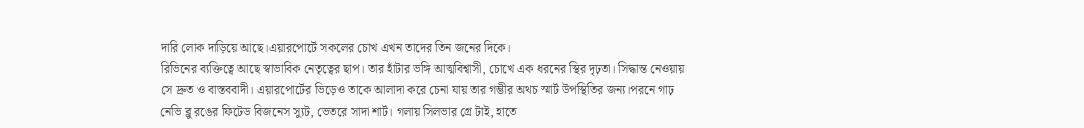দারি লোক দাড়িয়ে আছে।এয়ারপোর্টে সকলের চোখ এখন তাদের তিন জনের দিকে।
রিভিনের ব্যক্তিত্বে আছে স্বাভাবিক নেতৃত্বের ছাপ। তার হাঁটার ভঙ্গি আত্মবিশ্বাসী, চোখে এক ধরনের স্থির দৃঢ়তা। সিদ্ধান্ত নেওয়ায় সে দ্রুত ও বাস্তববাদী। এয়ারপোর্টের ভিড়েও তাকে আলাদা করে চেনা যায় তার গম্ভীর অথচ স্মার্ট উপস্থিতির জন্য।পরনে গাঢ় নেভি ব্লু রঙের ফিটেড বিজনেস স্যুট, ভেতরে সাদা শার্ট। গলায় সিলভার গ্রে টাই, হাতে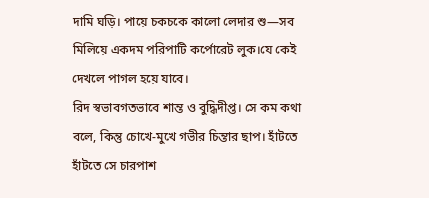দামি ঘড়ি। পায়ে চকচকে কালো লেদার শু—সব মিলিয়ে একদম পরিপাটি কর্পোরেট লুক।যে কেই দেখলে পাগল হয়ে যাবে।
রিদ স্বভাবগতভাবে শান্ত ও বুদ্ধিদীপ্ত। সে কম কথা বলে, কিন্তু চোখে-মুখে গভীর চিন্তার ছাপ। হাঁটতে হাঁটতে সে চারপাশ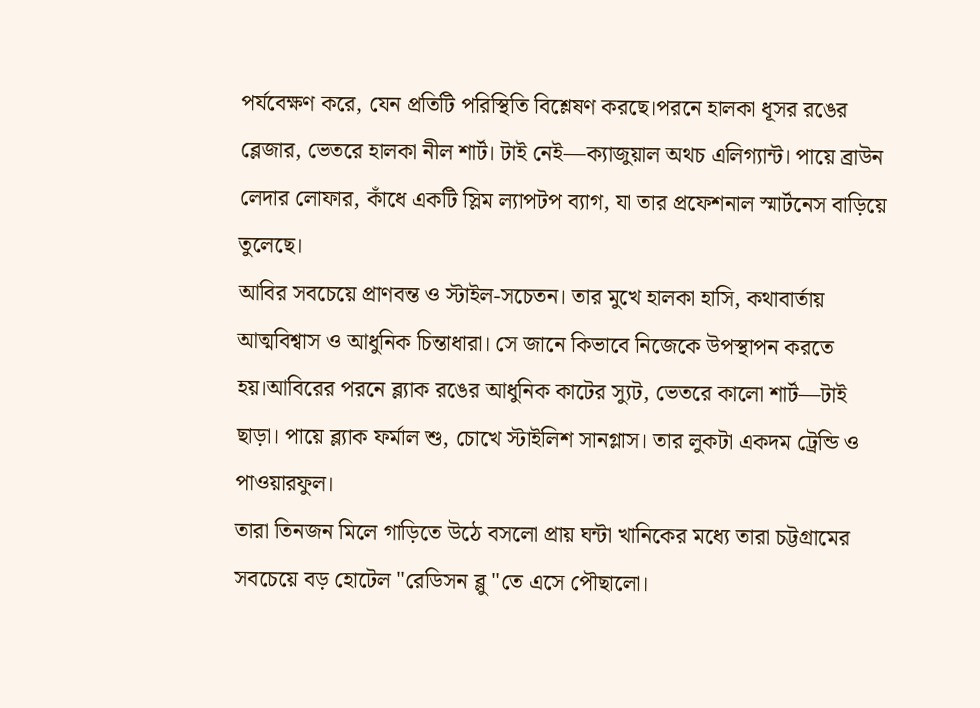পর্যবেক্ষণ করে, যেন প্রতিটি পরিস্থিতি বিশ্লেষণ করছে।পরনে হালকা ধূসর রঙের ব্লেজার, ভেতরে হালকা নীল শার্ট। টাই নেই—ক্যাজুয়াল অথচ এলিগ্যান্ট। পায়ে ব্রাউন লেদার লোফার, কাঁধে একটি স্লিম ল্যাপটপ ব্যাগ, যা তার প্রফেশনাল স্মার্টনেস বাড়িয়ে তুলেছে।
আবির সবচেয়ে প্রাণবন্ত ও স্টাইল-সচেতন। তার মুখে হালকা হাসি, কথাবার্তায় আত্মবিশ্বাস ও আধুনিক চিন্তাধারা। সে জানে কিভাবে নিজেকে উপস্থাপন করতে হয়।আবিরের পরনে ব্ল্যাক রঙের আধুনিক কাটের স্যুট, ভেতরে কালো শার্ট—টাই ছাড়া। পায়ে ব্ল্যাক ফর্মাল শু, চোখে স্টাইলিশ সানগ্লাস। তার লুকটা একদম ট্রেন্ডি ও পাওয়ারফুল।
তারা তিনজন মিলে গাড়িতে উঠে বসলো প্রায় ঘন্টা খানিকের মধ্যে তারা চট্টগ্রামের সবচেয়ে বড় হোটেল "রেডিসন ব্লু "তে এসে পৌছালো।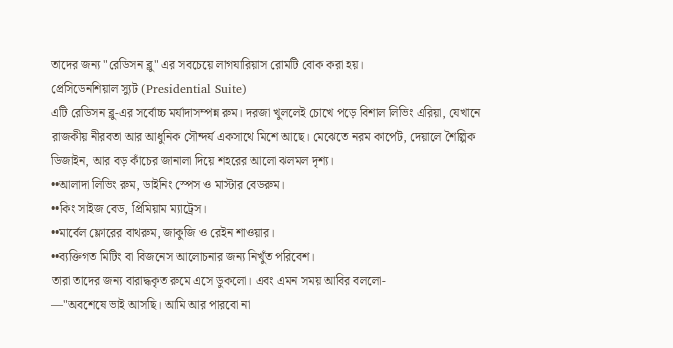তাদের জন্য "রেডিসন ব্লু" এর সবচেয়ে লাগযারিয়াস রোমটি বোক করা হয়।
প্রেসিডেনশিয়াল স্যুট (Presidential Suite)
এটি রেডিসন ব্লু-এর সর্বোচ্চ মর্যাদাসম্পন্ন রুম। দরজা খুললেই চোখে পড়ে বিশাল লিভিং এরিয়া, যেখানে রাজকীয় নীরবতা আর আধুনিক সৌন্দর্য একসাথে মিশে আছে। মেঝেতে নরম কার্পেট, দেয়ালে শৈল্পিক ডিজাইন, আর বড় কাঁচের জানালা দিয়ে শহরের আলো ঝলমল দৃশ্য।
••আলাদা লিভিং রুম, ডাইনিং স্পেস ও মাস্টার বেডরুম।
••কিং সাইজ বেড, প্রিমিয়াম ম্যাট্রেস।
••মার্বেল ফ্লোরের বাথরুম, জাকুজি ও রেইন শাওয়ার।
••ব্যক্তিগত মিটিং বা বিজনেস আলোচনার জন্য নিখুঁত পরিবেশ।
তারা তাদের জন্য বারাদ্ধকৃত রুমে এসে ডুকলো। এবং এমন সময় আবির বললো-
—"অবশেষে ভাই আসছি। আমি আর পারবো না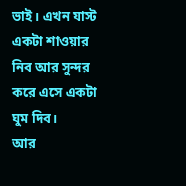ভাই। এখন যাস্ট একটা শাওয়ার নিব আর সুন্দর করে এসে একটা ঘুম দিব।
আর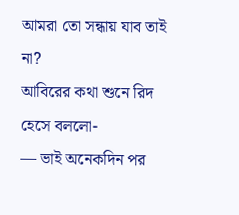আমরা তো সন্ধায় যাব তাই না?
আবিরের কথা শুনে রিদ হেসে বললো-
— ভাই অনেকদিন পর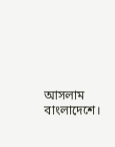আসলাম বাংলাদেশে।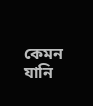কেমন যানি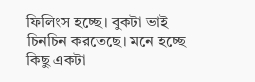ফিলিংস হচ্ছে। বুকটা ভাই চিনচিন করতেছে। মনে হচ্ছে কিছু একটা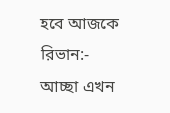হবে আজকে
রিভান:- আচ্ছা এখন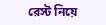রেস্ট নিয়ে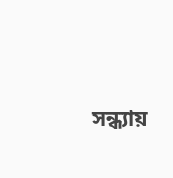সন্ধ্যায়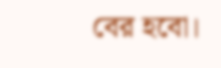বের হবো।